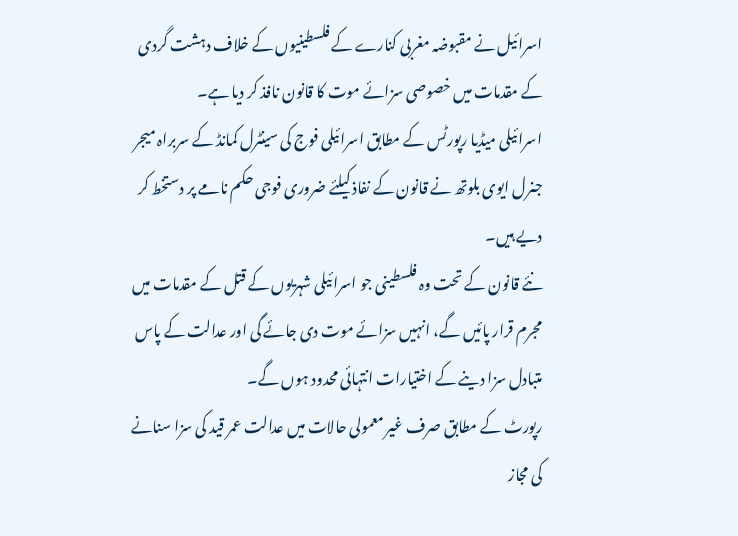اسرائیل نے مقبوضہ مغربی کنارے کے فلسطینیوں کے خلاف دہشت گردی کے مقدمات میں خصوصی سزائے موت کا قانون نافذ کر دیا ہے۔
اسرائیلی میڈیا رپورٹس کے مطابق اسرائیلی فوج کی سینٹرل کمانڈ کے سربراہ میجر جنرل ایوی بلوتھ نے قانون کے نفاذ کیلئے ضروری فوجی حکم نامے پر دستخط کر دیے ہیں۔
نئے قانون کے تحت وہ فلسطینی جو اسرائیلی شہریوں کے قتل کے مقدمات میں مجرم قرار پائیں گے، انہیں سزائے موت دی جائے گی اور عدالت کے پاس متبادل سزا دینے کے اختیارات انتہائی محدود ہوں گے۔
رپورٹ کے مطابق صرف غیر معمولی حالات میں عدالت عمر قید کی سزا سنانے کی مجاز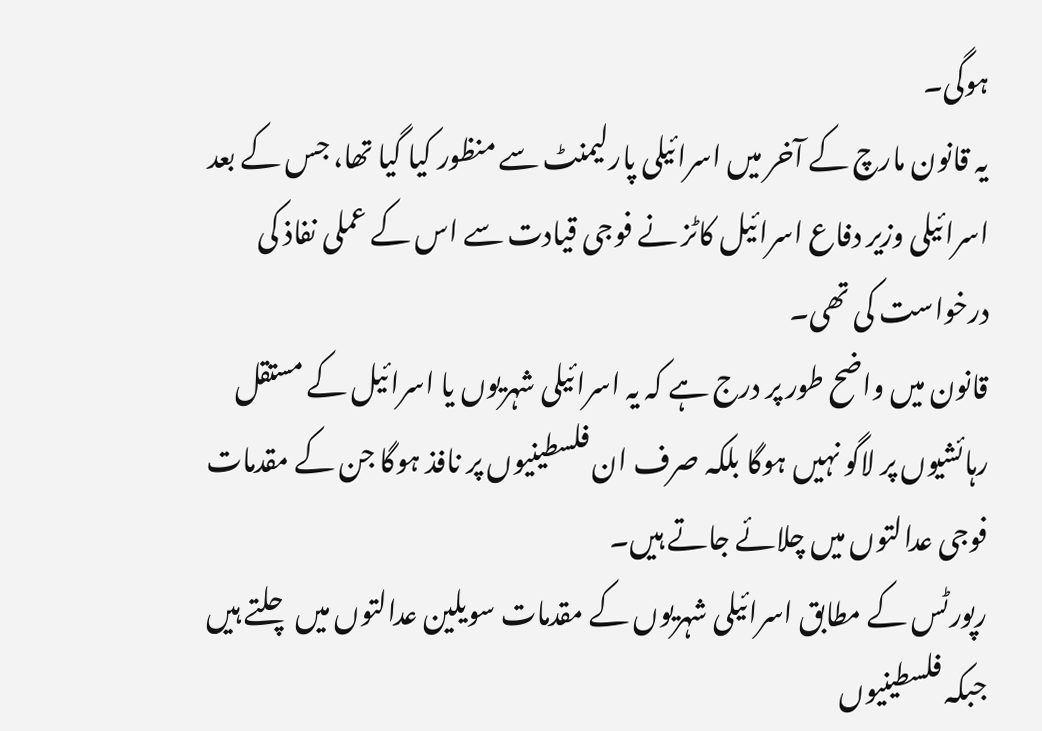ہوگی۔
یہ قانون مارچ کے آخر میں اسرائیلی پارلیمنٹ سے منظور کیا گیا تھا، جس کے بعد اسرائیلی وزیر دفاع اسرائیل کاٹز نے فوجی قیادت سے اس کے عملی نفاذ کی درخواست کی تھی۔
قانون میں واضح طور پر درج ہے کہ یہ اسرائیلی شہریوں یا اسرائیل کے مستقل رہائشیوں پر لاگو نہیں ہوگا بلکہ صرف ان فلسطینیوں پر نافذ ہوگا جن کے مقدمات فوجی عدالتوں میں چلائے جاتے ہیں۔
رپورٹس کے مطابق اسرائیلی شہریوں کے مقدمات سویلین عدالتوں میں چلتے ہیں جبکہ فلسطینیوں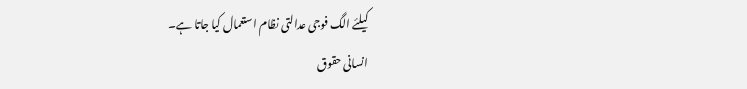کیلئے الگ فوجی عدالتی نظام استعمال کیا جاتا ہے۔
انسانی حقوق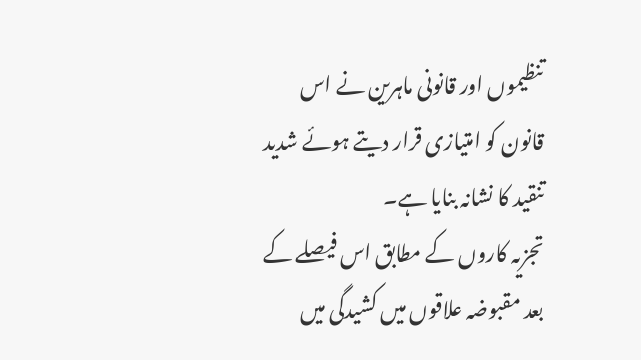تنظیموں اور قانونی ماہرین نے اس قانون کو امتیازی قرار دیتے ہوئے شدید تنقید کا نشانہ بنایا ہے۔
تجزیہ کاروں کے مطابق اس فیصلے کے بعد مقبوضہ علاقوں میں کشیدگی میں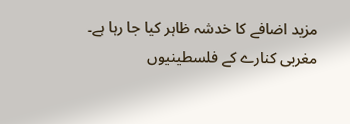مزید اضافے کا خدشہ ظاہر کیا جا رہا ہے۔
مغربی کنارے کے فلسطینیوں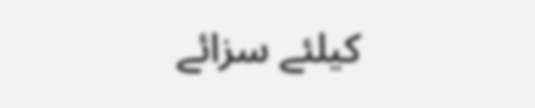کیلئے سزائے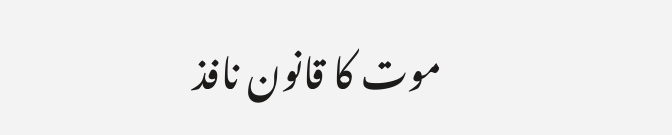موت کا قانون نافذ